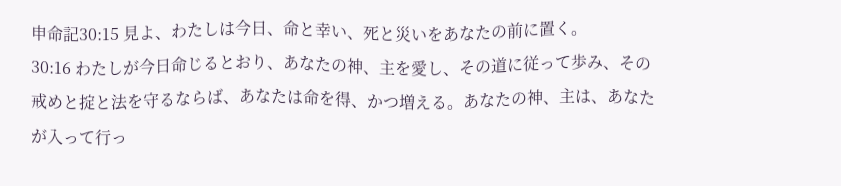申命記30:15 見よ、わたしは今日、命と幸い、死と災いをあなたの前に置く。
30:16 わたしが今日命じるとおり、あなたの神、主を愛し、その道に従って歩み、その戒めと掟と法を守るならば、あなたは命を得、かつ増える。あなたの神、主は、あなたが入って行っ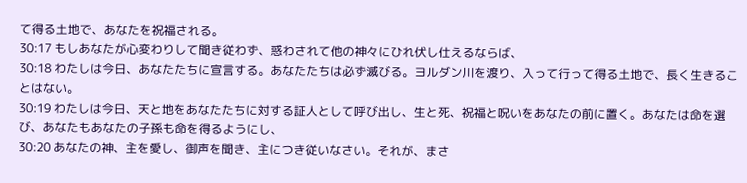て得る土地で、あなたを祝福される。
30:17 もしあなたが心変わりして聞き従わず、惑わされて他の神々にひれ伏し仕えるならば、
30:18 わたしは今日、あなたたちに宣言する。あなたたちは必ず滅びる。ヨルダン川を渡り、入って行って得る土地で、長く生きることはない。
30:19 わたしは今日、天と地をあなたたちに対する証人として呼び出し、生と死、祝福と呪いをあなたの前に置く。あなたは命を選び、あなたもあなたの子孫も命を得るようにし、
30:20 あなたの神、主を愛し、御声を聞き、主につき従いなさい。それが、まさ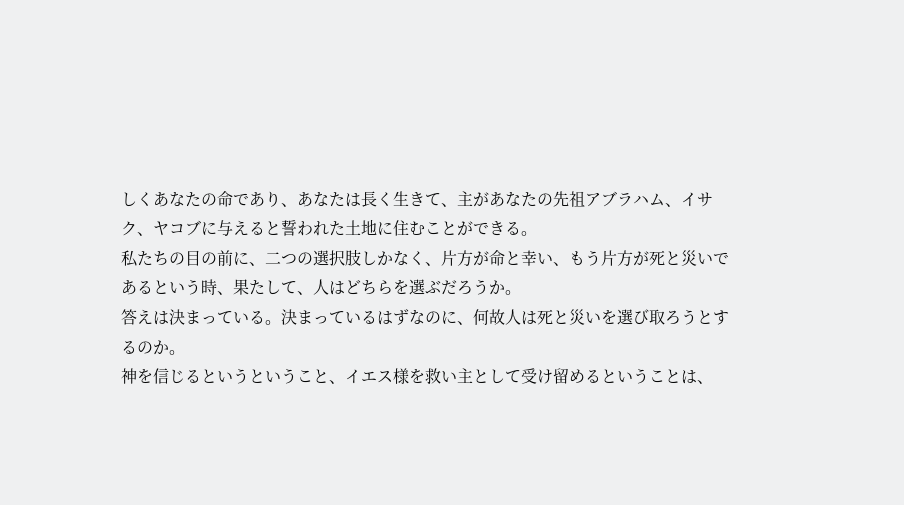しくあなたの命であり、あなたは長く生きて、主があなたの先祖アブラハム、イサク、ヤコブに与えると誓われた土地に住むことができる。
私たちの目の前に、二つの選択肢しかなく、片方が命と幸い、もう片方が死と災いであるという時、果たして、人はどちらを選ぶだろうか。
答えは決まっている。決まっているはずなのに、何故人は死と災いを選び取ろうとするのか。
神を信じるというということ、イエス様を救い主として受け留めるということは、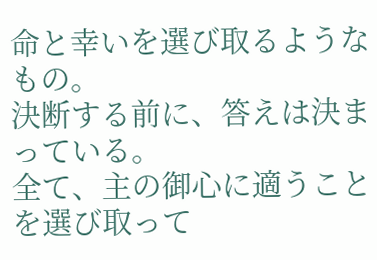命と幸いを選び取るようなもの。
決断する前に、答えは決まっている。
全て、主の御心に適うことを選び取って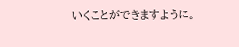いくことができますように。